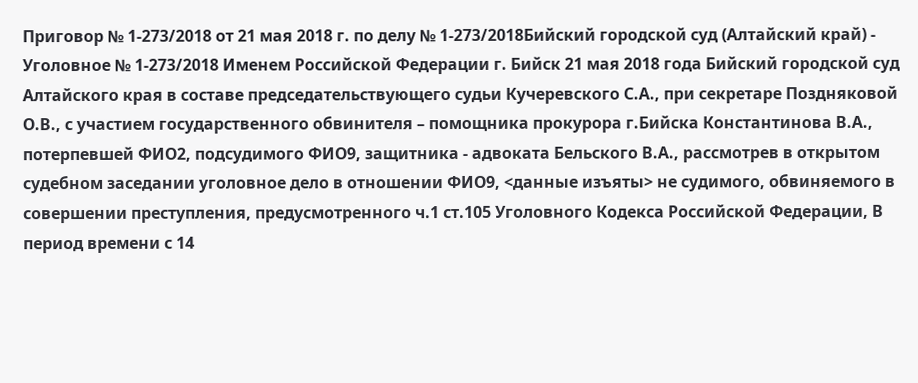Приговор № 1-273/2018 от 21 мая 2018 г. по делу № 1-273/2018Бийский городской суд (Алтайский край) - Уголовное № 1-273/2018 Именем Российской Федерации г. Бийск 21 мая 2018 года Бийский городской суд Алтайского края в составе председательствующего судьи Кучеревского С.А., при секретаре Поздняковой О.В., с участием государственного обвинителя – помощника прокурора г.Бийска Константинова В.А., потерпевшей ФИО2, подсудимого ФИО9, защитника - адвоката Бельского В.А., рассмотрев в открытом судебном заседании уголовное дело в отношении ФИО9, <данные изъяты> не судимого, обвиняемого в совершении преступления, предусмотренного ч.1 ст.105 Уголовного Кодекса Российской Федерации, В период времени с 14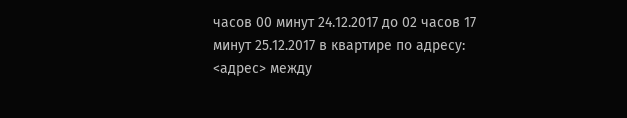часов 00 минут 24.12.2017 до 02 часов 17 минут 25.12.2017 в квартире по адресу: <адрес> между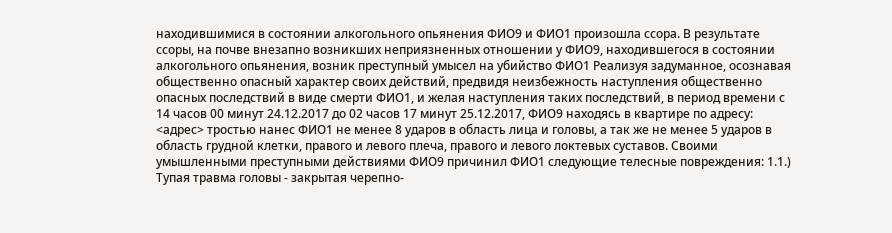находившимися в состоянии алкогольного опьянения ФИО9 и ФИО1 произошла ссора. В результате ссоры, на почве внезапно возникших неприязненных отношении у ФИО9, находившегося в состоянии алкогольного опьянения, возник преступный умысел на убийство ФИО1 Реализуя задуманное, осознавая общественно опасный характер своих действий, предвидя неизбежность наступления общественно опасных последствий в виде смерти ФИО1, и желая наступления таких последствий, в период времени с 14 часов 00 минут 24.12.2017 до 02 часов 17 минут 25.12.2017, ФИО9 находясь в квартире по адресу: <адрес> тростью нанес ФИО1 не менее 8 ударов в область лица и головы, а так же не менее 5 ударов в область грудной клетки, правого и левого плеча, правого и левого локтевых суставов. Своими умышленными преступными действиями ФИО9 причинил ФИО1 следующие телесные повреждения: 1.1.) Тупая травма головы - закрытая черепно-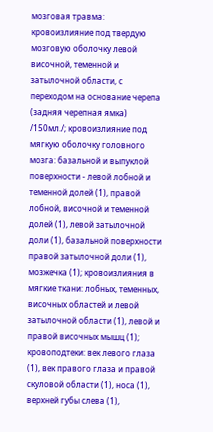мозговая травма: кровоизлияние под твердую мозговую оболочку левой височной, теменной и затылочной области, с переходом на основание черепа (задняя черепная ямка) /150мл./; кровоизлияние под мягкую оболочку головного мозга: базальной и выпуклой поверхности - левой лобной и теменной долей (1), правой лобной, височной и теменной долей (1), левой затылочной доли (1), базальной поверхности правой затылочной доли (1), мозжечка (1); кровоизлияния в мягкие ткани: лобных, теменных, височных областей и левой затылочной области (1), левой и правой височных мышц (1); кровоподтеки: век левого глаза (1), век правого глаза и правой скуловой области (1), носа (1), верхней губы слева (1),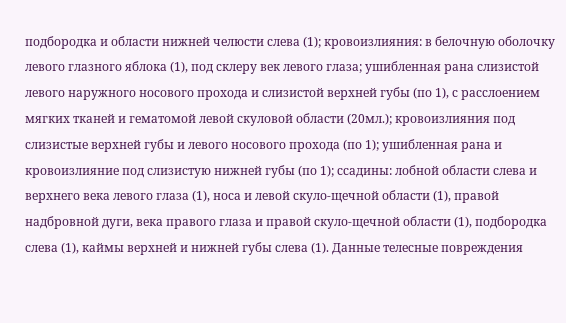подбородка и области нижней челюсти слева (1); кровоизлияния: в белочную оболочку левого глазного яблока (1), под склеру век левого глаза; ушибленная рана слизистой левого наружного носового прохода и слизистой верхней губы (по 1), с расслоением мягких тканей и гематомой левой скуловой области (20мл.); кровоизлияния под слизистые верхней губы и левого носового прохода (по 1); ушибленная рана и кровоизлияние под слизистую нижней губы (по 1); ссадины: лобной области слева и верхнего века левого глаза (1), носа и левой скуло-щечной области (1), правой надбровной дуги, века правого глаза и правой скуло-щечной области (1), подбородка слева (1), каймы верхней и нижней губы слева (1). Данные телесные повреждения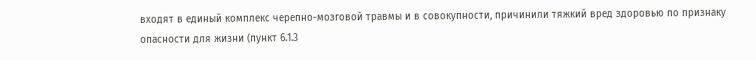входят в единый комплекс черепно-мозговой травмы и в совокупности, причинили тяжкий вред здоровью по признаку опасности для жизни (пункт 6.1.3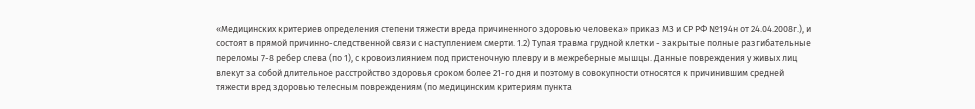«Медицинских критериев определения степени тяжести вреда причиненного здоровью человека» приказ МЗ и СР РФ №194н от 24.04.2008г.), и состоят в прямой причинно-следственной связи с наступлением смерти. 1.2) Тупая травма грудной клетки - закрытые полные разгибательные переломы 7-8 ребер слева (по 1), с кровоизлиянием под пристеночную плевру и в межреберные мышцы. Данные повреждения у живых лиц влекут за собой длительное расстройство здоровья сроком более 21-го дня и поэтому в совокупности относятся к причинившим средней тяжести вред здоровью телесным повреждениям (по медицинским критериям пункта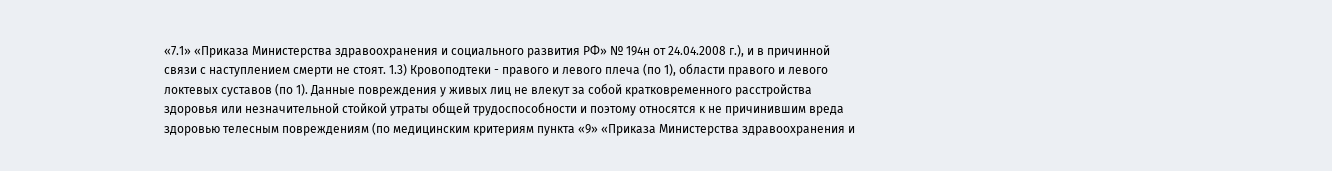«7.1» «Приказа Министерства здравоохранения и социального развития РФ» № 194н от 24.04.2008 г.), и в причинной связи с наступлением смерти не стоят. 1.3) Кровоподтеки - правого и левого плеча (по 1), области правого и левого локтевых суставов (по 1). Данные повреждения у живых лиц не влекут за собой кратковременного расстройства здоровья или незначительной стойкой утраты общей трудоспособности и поэтому относятся к не причинившим вреда здоровью телесным повреждениям (по медицинским критериям пункта «9» «Приказа Министерства здравоохранения и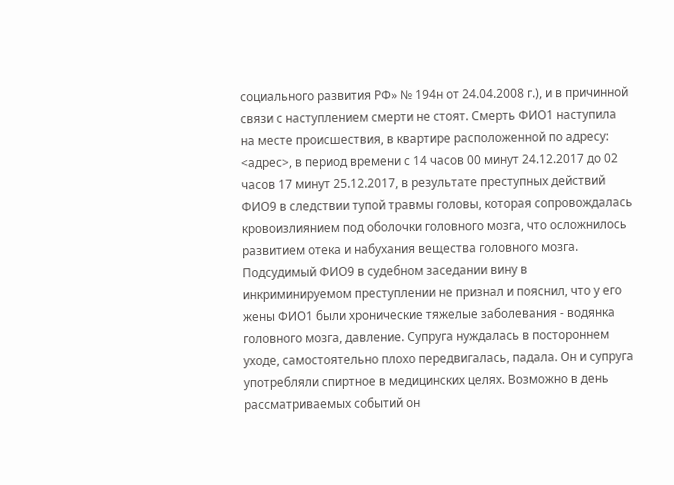социального развития РФ» № 194н от 24.04.2008 г.), и в причинной связи с наступлением смерти не стоят. Смерть ФИО1 наступила на месте происшествия, в квартире расположенной по адресу: <адрес>, в период времени с 14 часов 00 минут 24.12.2017 до 02 часов 17 минут 25.12.2017, в результате преступных действий ФИО9 в следствии тупой травмы головы, которая сопровождалась кровоизлиянием под оболочки головного мозга, что осложнилось развитием отека и набухания вещества головного мозга. Подсудимый ФИО9 в судебном заседании вину в инкриминируемом преступлении не признал и пояснил, что у его жены ФИО1 были хронические тяжелые заболевания - водянка головного мозга, давление. Супруга нуждалась в постороннем уходе, самостоятельно плохо передвигалась, падала. Он и супруга употребляли спиртное в медицинских целях. Возможно в день рассматриваемых событий он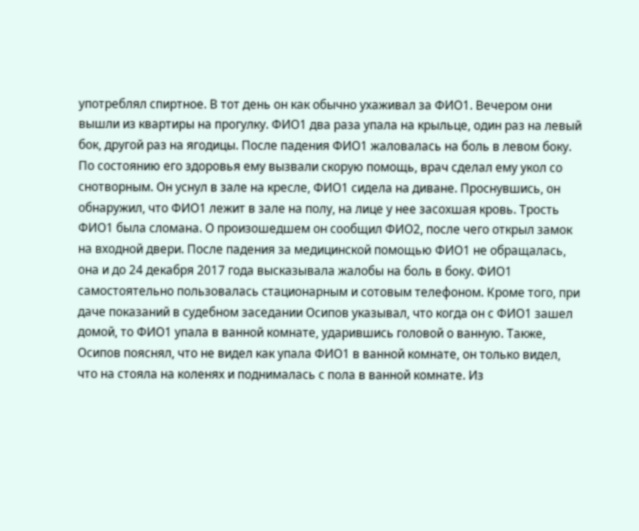употреблял спиртное. В тот день он как обычно ухаживал за ФИО1. Вечером они вышли из квартиры на прогулку. ФИО1 два раза упала на крыльце, один раз на левый бок, другой раз на ягодицы. После падения ФИО1 жаловалась на боль в левом боку. По состоянию его здоровья ему вызвали скорую помощь, врач сделал ему укол со снотворным. Он уснул в зале на кресле, ФИО1 сидела на диване. Проснувшись, он обнаружил, что ФИО1 лежит в зале на полу, на лице у нее засохшая кровь. Трость ФИО1 была сломана. О произошедшем он сообщил ФИО2, после чего открыл замок на входной двери. После падения за медицинской помощью ФИО1 не обращалась, она и до 24 декабря 2017 года высказывала жалобы на боль в боку. ФИО1 самостоятельно пользовалась стационарным и сотовым телефоном. Кроме того, при даче показаний в судебном заседании Осипов указывал, что когда он с ФИО1 зашел домой, то ФИО1 упала в ванной комнате, ударившись головой о ванную. Также, Осипов пояснял, что не видел как упала ФИО1 в ванной комнате, он только видел, что на стояла на коленях и поднималась с пола в ванной комнате. Из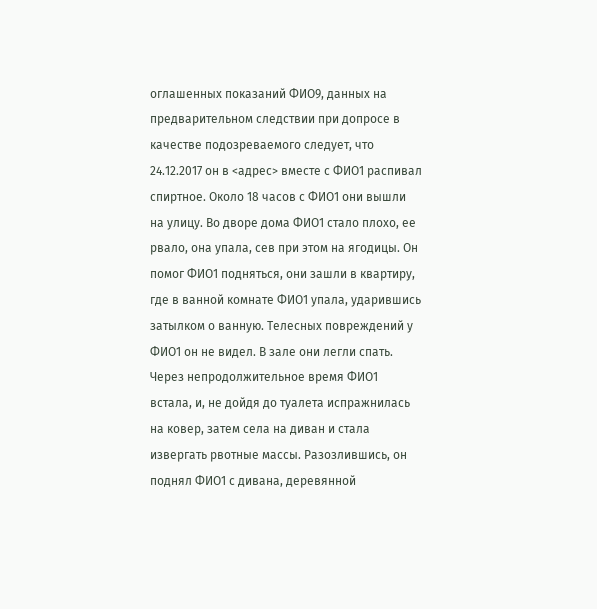оглашенных показаний ФИО9, данных на предварительном следствии при допросе в качестве подозреваемого следует, что 24.12.2017 он в <адрес> вместе с ФИО1 распивал спиртное. Около 18 часов с ФИО1 они вышли на улицу. Во дворе дома ФИО1 стало плохо, ее рвало, она упала, сев при этом на ягодицы. Он помог ФИО1 подняться, они зашли в квартиру, где в ванной комнате ФИО1 упала, ударившись затылком о ванную. Телесных повреждений у ФИО1 он не видел. В зале они легли спать. Через непродолжительное время ФИО1 встала, и, не дойдя до туалета испражнилась на ковер, затем села на диван и стала извергать рвотные массы. Разозлившись, он поднял ФИО1 с дивана, деревянной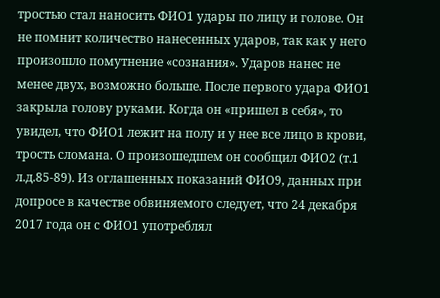тростью стал наносить ФИО1 удары по лицу и голове. Он не помнит количество нанесенных ударов, так как у него произошло помутнение «сознания». Ударов нанес не менее двух, возможно больше. После первого удара ФИО1 закрыла голову руками. Когда он «пришел в себя», то увидел, что ФИО1 лежит на полу и у нее все лицо в крови, трость сломана. О произошедшем он сообщил ФИО2 (т.1 л.д.85-89). Из оглашенных показаний ФИО9, данных при допросе в качестве обвиняемого следует, что 24 декабря 2017 года он с ФИО1 употреблял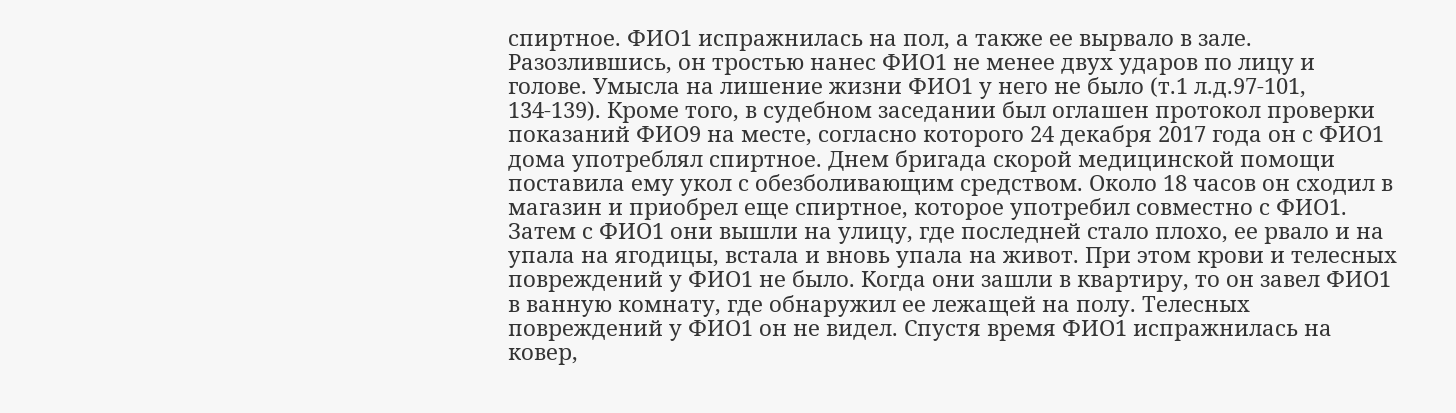спиртное. ФИО1 испражнилась на пол, а также ее вырвало в зале. Разозлившись, он тростью нанес ФИО1 не менее двух ударов по лицу и голове. Умысла на лишение жизни ФИО1 у него не было (т.1 л.д.97-101, 134-139). Кроме того, в судебном заседании был оглашен протокол проверки показаний ФИО9 на месте, согласно которого 24 декабря 2017 года он с ФИО1 дома употреблял спиртное. Днем бригада скорой медицинской помощи поставила ему укол с обезболивающим средством. Около 18 часов он сходил в магазин и приобрел еще спиртное, которое употребил совместно с ФИО1. Затем с ФИО1 они вышли на улицу, где последней стало плохо, ее рвало и на упала на ягодицы, встала и вновь упала на живот. При этом крови и телесных повреждений у ФИО1 не было. Когда они зашли в квартиру, то он завел ФИО1 в ванную комнату, где обнаружил ее лежащей на полу. Телесных повреждений у ФИО1 он не видел. Спустя время ФИО1 испражнилась на ковер,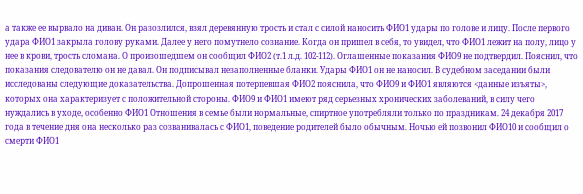а также ее вырвало на диван. Он разозлился, взял деревянную трость и стал с силой наносить ФИО1 удары по голове и лицу. После первого удара ФИО1 закрыла голову руками. Далее у него помутнело сознание. Когда он пришел в себя, то увидел, что ФИО1 лежит на полу, лицо у нее в крови, трость сломана. О произошедшем он сообщил ФИО2 (т.1 л.д. 102-112). Оглашенные показания ФИО9 не подтвердил. Пояснил, что показания следователю он не давал. Он подписывал незаполненные бланки. Удары ФИО1 он не наносил. В судебном заседании были исследованы следующие доказательства. Допрошенная потерпевшая ФИО2 пояснила, что ФИО9 и ФИО1 являются <данные изъяты>, которых она характеризует с положительной стороны. ФИО9 и ФИО1 имеют ряд серьезных хронических заболеваний, в силу чего нуждались в уходе, особенно ФИО1 Отношения в семье были нормальные, спиртное употребляли только по праздникам. 24 декабря 2017 года в течение дня она несколько раз созванивалась с ФИО1, поведение родителей было обычным. Ночью ей позвонил ФИО10 и сообщил о смерти ФИО1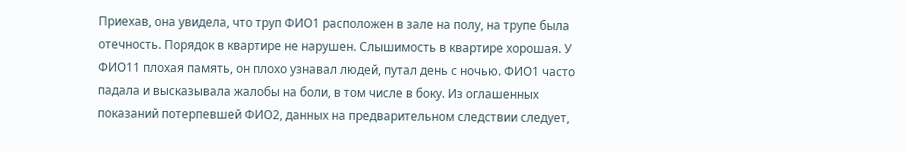Приехав, она увидела, что труп ФИО1 расположен в зале на полу, на трупе была отечность. Порядок в квартире не нарушен. Слышимость в квартире хорошая. У ФИО11 плохая память, он плохо узнавал людей, путал день с ночью. ФИО1 часто падала и высказывала жалобы на боли, в том числе в боку. Из оглашенных показаний потерпевшей ФИО2, данных на предварительном следствии следует,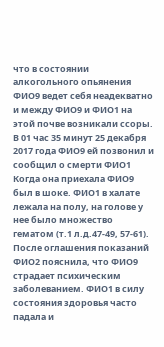что в состоянии алкогольного опьянения ФИО9 ведет себя неадекватно и между ФИО9 и ФИО1 на этой почве возникали ссоры. В 01 час 35 минут 25 декабря 2017 года ФИО9 ей позвонил и сообщил о смерти ФИО1 Когда она приехала ФИО9 был в шоке. ФИО1 в халате лежала на полу, на голове у нее было множество гематом (т.1 л.д.47-49, 57-61). После оглашения показаний ФИО2 пояснила, что ФИО9 страдает психическим заболеванием. ФИО1 в силу состояния здоровья часто падала и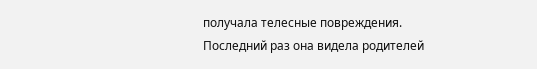получала телесные повреждения. Последний раз она видела родителей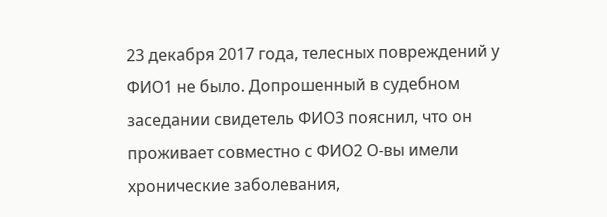23 декабря 2017 года, телесных повреждений у ФИО1 не было. Допрошенный в судебном заседании свидетель ФИО3 пояснил, что он проживает совместно с ФИО2 О-вы имели хронические заболевания,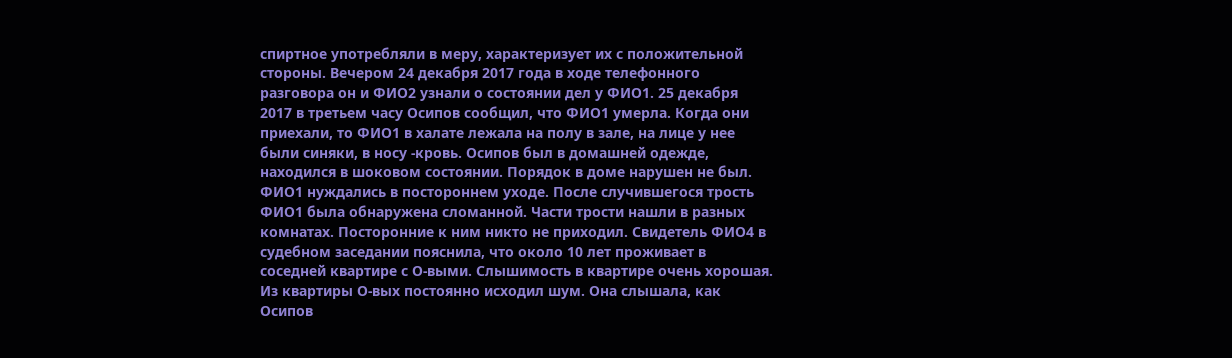спиртное употребляли в меру, характеризует их с положительной стороны. Вечером 24 декабря 2017 года в ходе телефонного разговора он и ФИО2 узнали о состоянии дел у ФИО1. 25 декабря 2017 в третьем часу Осипов сообщил, что ФИО1 умерла. Когда они приехали, то ФИО1 в халате лежала на полу в зале, на лице у нее были синяки, в носу -кровь. Осипов был в домашней одежде, находился в шоковом состоянии. Порядок в доме нарушен не был. ФИО1 нуждались в постороннем уходе. После случившегося трость ФИО1 была обнаружена сломанной. Части трости нашли в разных комнатах. Посторонние к ним никто не приходил. Свидетель ФИО4 в судебном заседании пояснила, что около 10 лет проживает в соседней квартире с О-выми. Слышимость в квартире очень хорошая. Из квартиры О-вых постоянно исходил шум. Она слышала, как Осипов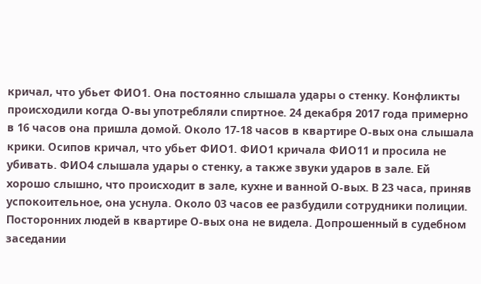кричал, что убьет ФИО1. Она постоянно слышала удары о стенку. Конфликты происходили когда О-вы употребляли спиртное. 24 декабря 2017 года примерно в 16 часов она пришла домой. Около 17-18 часов в квартире О-вых она слышала крики. Осипов кричал, что убьет ФИО1. ФИО1 кричала ФИО11 и просила не убивать. ФИО4 слышала удары о стенку, а также звуки ударов в зале. Ей хорошо слышно, что происходит в зале, кухне и ванной О-вых. В 23 часа, приняв успокоительное, она уснула. Около 03 часов ее разбудили сотрудники полиции. Посторонних людей в квартире О-вых она не видела. Допрошенный в судебном заседании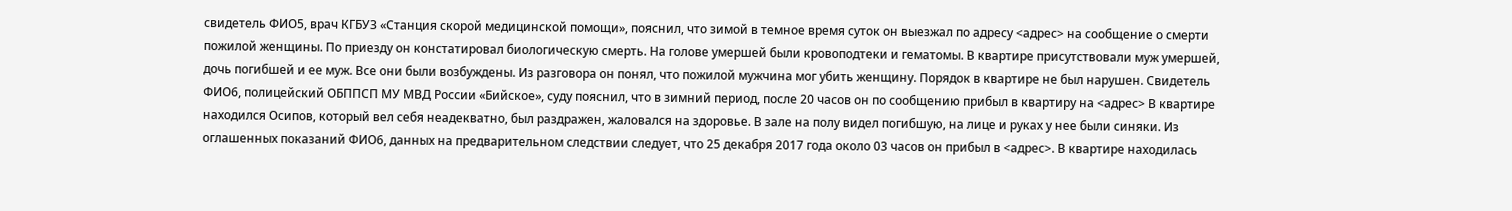свидетель ФИО5, врач КГБУЗ «Станция скорой медицинской помощи», пояснил, что зимой в темное время суток он выезжал по адресу <адрес> на сообщение о смерти пожилой женщины. По приезду он констатировал биологическую смерть. На голове умершей были кровоподтеки и гематомы. В квартире присутствовали муж умершей, дочь погибшей и ее муж. Все они были возбуждены. Из разговора он понял, что пожилой мужчина мог убить женщину. Порядок в квартире не был нарушен. Свидетель ФИО6, полицейский ОБППСП МУ МВД России «Бийское», суду пояснил, что в зимний период, после 20 часов он по сообщению прибыл в квартиру на <адрес> В квартире находился Осипов, который вел себя неадекватно, был раздражен, жаловался на здоровье. В зале на полу видел погибшую, на лице и руках у нее были синяки. Из оглашенных показаний ФИО6, данных на предварительном следствии следует, что 25 декабря 2017 года около 03 часов он прибыл в <адрес>. В квартире находилась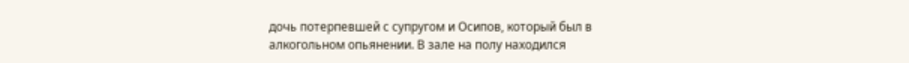дочь потерпевшей с супругом и Осипов, который был в алкогольном опьянении. В зале на полу находился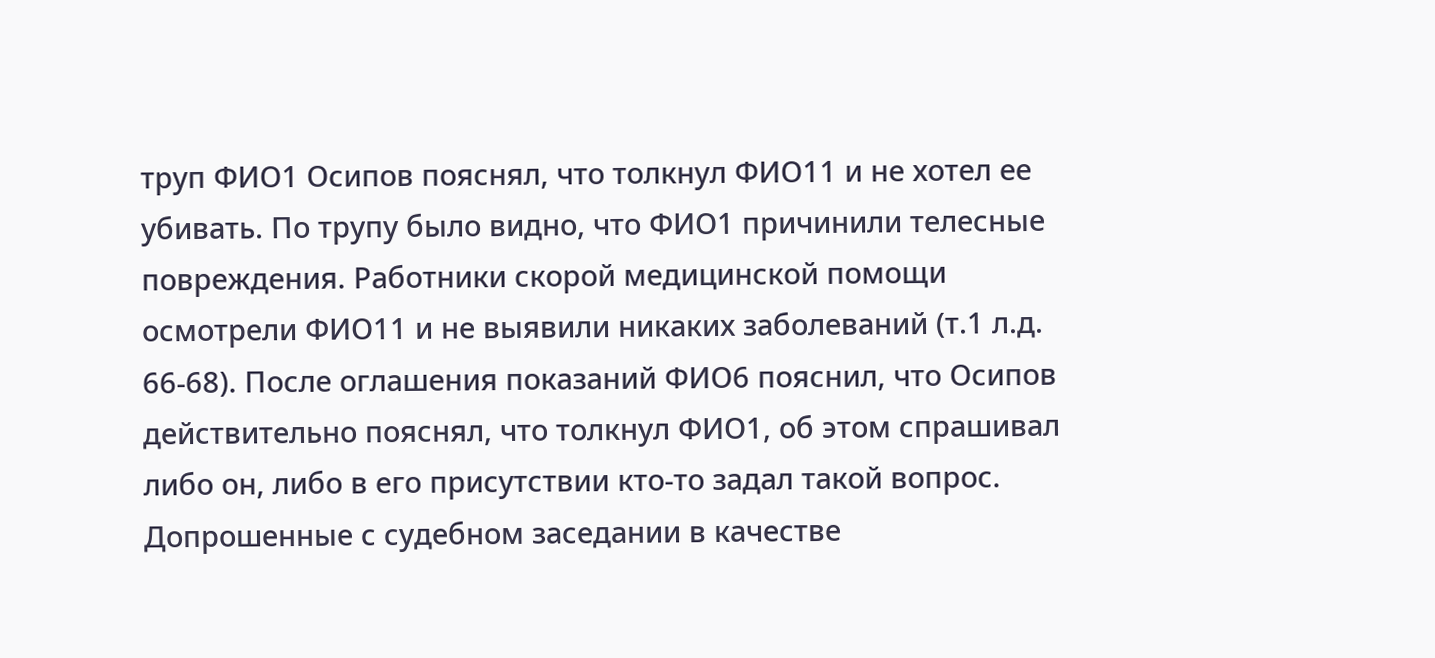труп ФИО1 Осипов пояснял, что толкнул ФИО11 и не хотел ее убивать. По трупу было видно, что ФИО1 причинили телесные повреждения. Работники скорой медицинской помощи осмотрели ФИО11 и не выявили никаких заболеваний (т.1 л.д. 66-68). После оглашения показаний ФИО6 пояснил, что Осипов действительно пояснял, что толкнул ФИО1, об этом спрашивал либо он, либо в его присутствии кто-то задал такой вопрос. Допрошенные с судебном заседании в качестве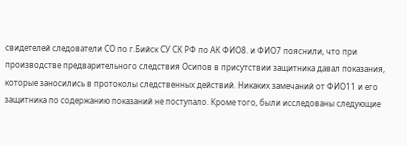свидетелей следователи СО по г.Бийск СУ СК РФ по АК ФИО8. и ФИО7 пояснили, что при производстве предварительного следствия Осипов в присутствии защитника давал показания, которые заносились в протоколы следственных действий. Никаких замечаний от ФИО11 и его защитника по содержанию показаний не поступало. Кроме того, были исследованы следующие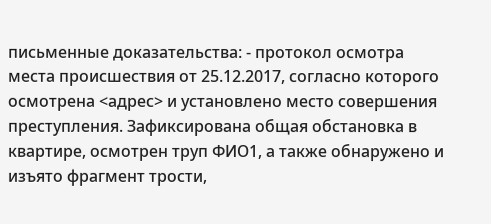письменные доказательства: - протокол осмотра места происшествия от 25.12.2017, согласно которого осмотрена <адрес> и установлено место совершения преступления. Зафиксирована общая обстановка в квартире, осмотрен труп ФИО1, а также обнаружено и изъято фрагмент трости,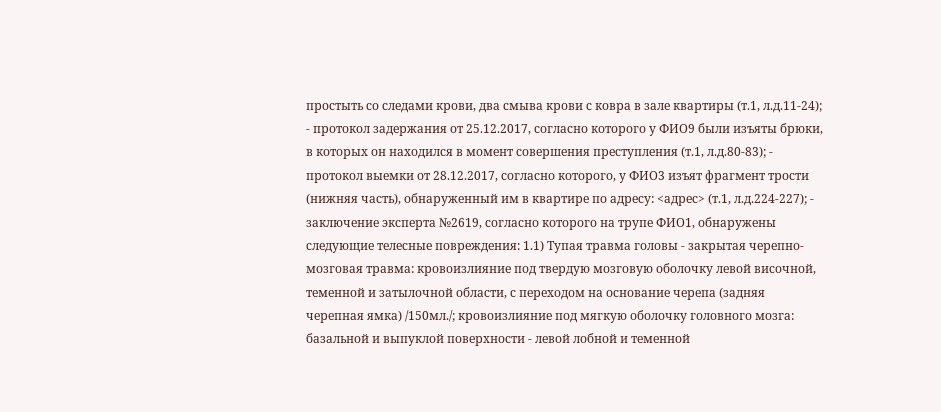простыть со следами крови, два смыва крови с ковра в зале квартиры (т.1, л.д.11-24); - протокол задержания от 25.12.2017, согласно которого у ФИО9 были изъяты брюки, в которых он находился в момент совершения преступления (т.1, л.д.80-83); - протокол выемки от 28.12.2017, согласно которого, у ФИО3 изъят фрагмент трости (нижняя часть), обнаруженный им в квартире по адресу: <адрес> (т.1, л.д.224-227); - заключение эксперта №2619, согласно которого на трупе ФИО1, обнаружены следующие телесные повреждения: 1.1) Тупая травма головы - закрытая черепно-мозговая травма: кровоизлияние под твердую мозговую оболочку левой височной, теменной и затылочной области, с переходом на основание черепа (задняя черепная ямка) /150мл./; кровоизлияние под мягкую оболочку головного мозга: базальной и выпуклой поверхности - левой лобной и теменной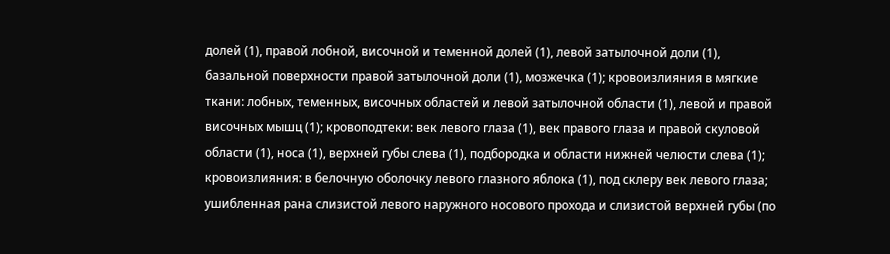долей (1), правой лобной, височной и теменной долей (1), левой затылочной доли (1), базальной поверхности правой затылочной доли (1), мозжечка (1); кровоизлияния в мягкие ткани: лобных, теменных, височных областей и левой затылочной области (1), левой и правой височных мышц (1); кровоподтеки: век левого глаза (1), век правого глаза и правой скуловой области (1), носа (1), верхней губы слева (1), подбородка и области нижней челюсти слева (1); кровоизлияния: в белочную оболочку левого глазного яблока (1), под склеру век левого глаза; ушибленная рана слизистой левого наружного носового прохода и слизистой верхней губы (по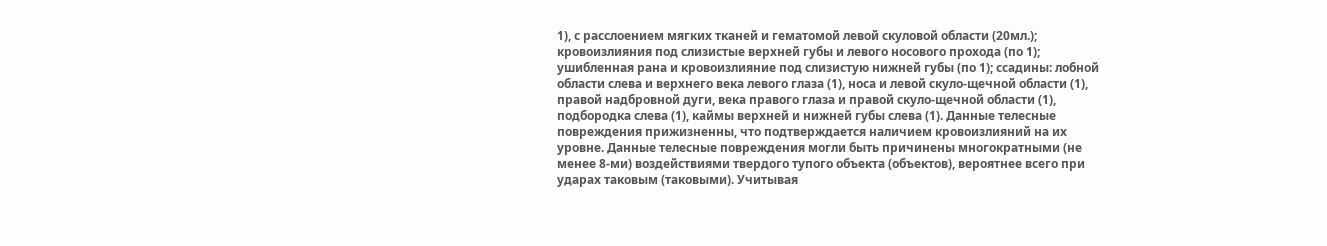1), с расслоением мягких тканей и гематомой левой скуловой области (20мл.); кровоизлияния под слизистые верхней губы и левого носового прохода (по 1); ушибленная рана и кровоизлияние под слизистую нижней губы (по 1); ссадины: лобной области слева и верхнего века левого глаза (1), носа и левой скуло-щечной области (1), правой надбровной дуги, века правого глаза и правой скуло-щечной области (1), подбородка слева (1), каймы верхней и нижней губы слева (1). Данные телесные повреждения прижизненны, что подтверждается наличием кровоизлияний на их уровне. Данные телесные повреждения могли быть причинены многократными (не менее 8-ми) воздействиями твердого тупого объекта (объектов), вероятнее всего при ударах таковым (таковыми). Учитывая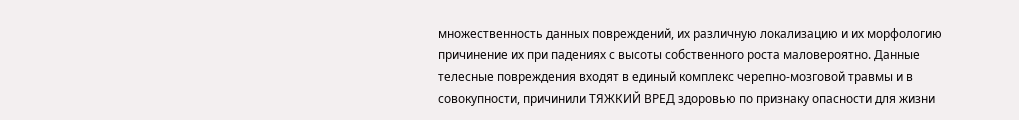множественность данных повреждений, их различную локализацию и их морфологию причинение их при падениях с высоты собственного роста маловероятно. Данные телесные повреждения входят в единый комплекс черепно-мозговой травмы и в совокупности, причинили ТЯЖКИЙ ВРЕД здоровью по признаку опасности для жизни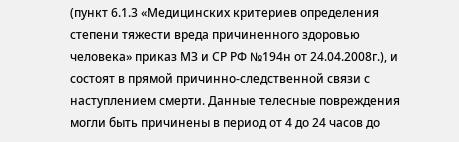(пункт 6.1.3 «Медицинских критериев определения степени тяжести вреда причиненного здоровью человека» приказ МЗ и СР РФ №194н от 24.04.2008г.), и состоят в прямой причинно-следственной связи с наступлением смерти. Данные телесные повреждения могли быть причинены в период от 4 до 24 часов до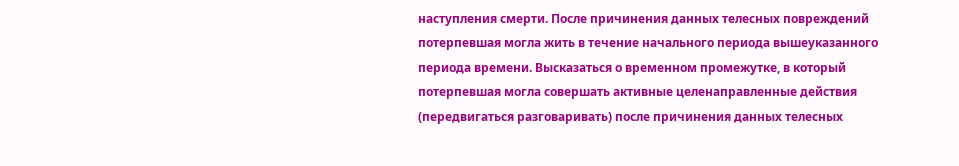наступления смерти. После причинения данных телесных повреждений потерпевшая могла жить в течение начального периода вышеуказанного периода времени. Высказаться о временном промежутке, в который потерпевшая могла совершать активные целенаправленные действия (передвигаться разговаривать) после причинения данных телесных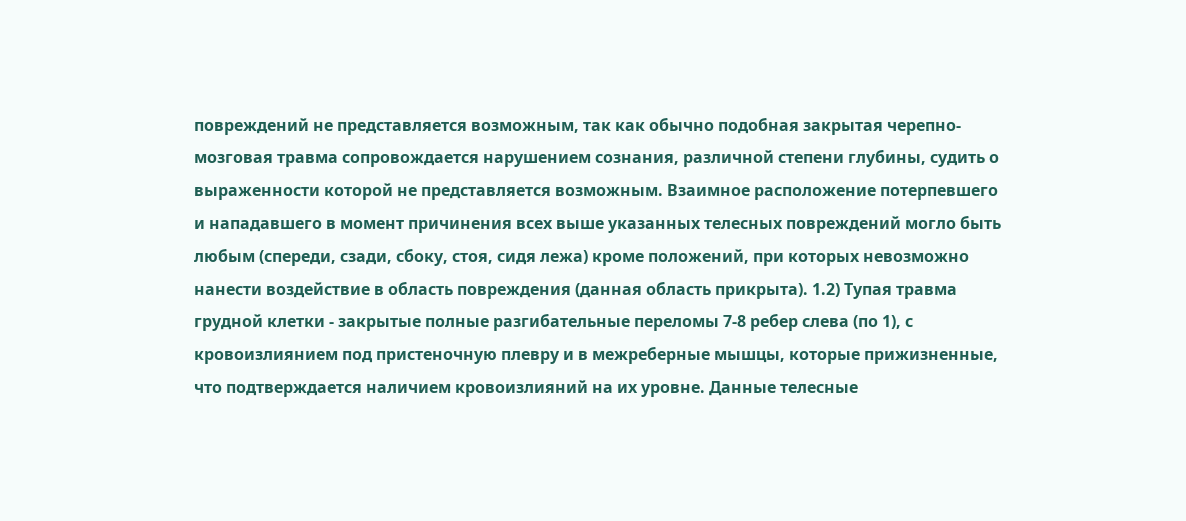повреждений не представляется возможным, так как обычно подобная закрытая черепно-мозговая травма сопровождается нарушением сознания, различной степени глубины, судить о выраженности которой не представляется возможным. Взаимное расположение потерпевшего и нападавшего в момент причинения всех выше указанных телесных повреждений могло быть любым (спереди, сзади, сбоку, стоя, сидя лежа) кроме положений, при которых невозможно нанести воздействие в область повреждения (данная область прикрыта). 1.2) Тупая травма грудной клетки - закрытые полные разгибательные переломы 7-8 ребер слева (по 1), с кровоизлиянием под пристеночную плевру и в межреберные мышцы, которые прижизненные, что подтверждается наличием кровоизлияний на их уровне. Данные телесные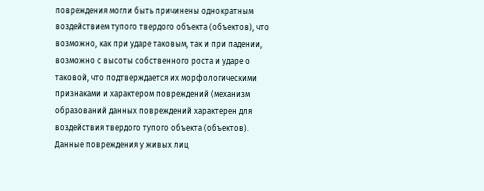повреждения могли быть причинены однократным воздействием тупого твердого объекта (объектов), что возможно, как при ударе таковым, так и при падении, возможно с высоты собственного роста и ударе о таковой, что подтверждается их морфологическими признаками и характером повреждений (механизм образований данных повреждений характерен для воздействия твердого тупого объекта (объектов). Данные повреждения у живых лиц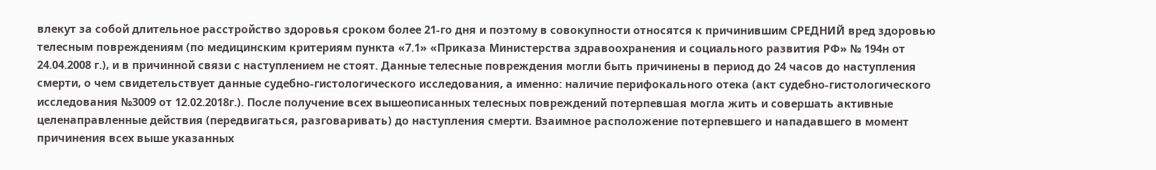влекут за собой длительное расстройство здоровья сроком более 21-го дня и поэтому в совокупности относятся к причинившим СРЕДНИЙ вред здоровью телесным повреждениям (по медицинским критериям пункта «7.1» «Приказа Министерства здравоохранения и социального развития РФ» № 194н от 24.04.2008 г.), и в причинной связи с наступлением не стоят. Данные телесные повреждения могли быть причинены в период до 24 часов до наступления смерти, о чем свидетельствует данные судебно-гистологического исследования, а именно: наличие перифокального отека (акт судебно-гистологического исследования №3009 от 12.02.2018г.). После получение всех вышеописанных телесных повреждений потерпевшая могла жить и совершать активные целенаправленные действия (передвигаться, разговаривать) до наступления смерти. Взаимное расположение потерпевшего и нападавшего в момент причинения всех выше указанных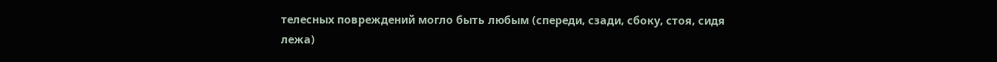телесных повреждений могло быть любым (спереди, сзади, сбоку, стоя, сидя лежа)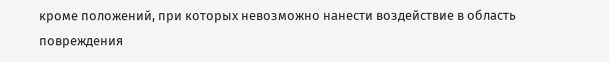кроме положений, при которых невозможно нанести воздействие в область повреждения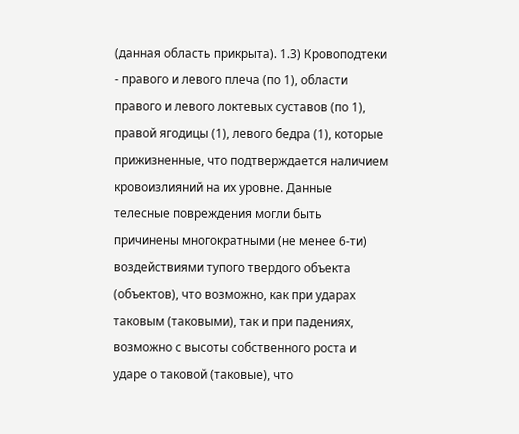(данная область прикрыта). 1.3) Кровоподтеки - правого и левого плеча (по 1), области правого и левого локтевых суставов (по 1), правой ягодицы (1), левого бедра (1), которые прижизненные, что подтверждается наличием кровоизлияний на их уровне. Данные телесные повреждения могли быть причинены многократными (не менее 6-ти) воздействиями тупого твердого объекта (объектов), что возможно, как при ударах таковым (таковыми), так и при падениях, возможно с высоты собственного роста и ударе о таковой (таковые), что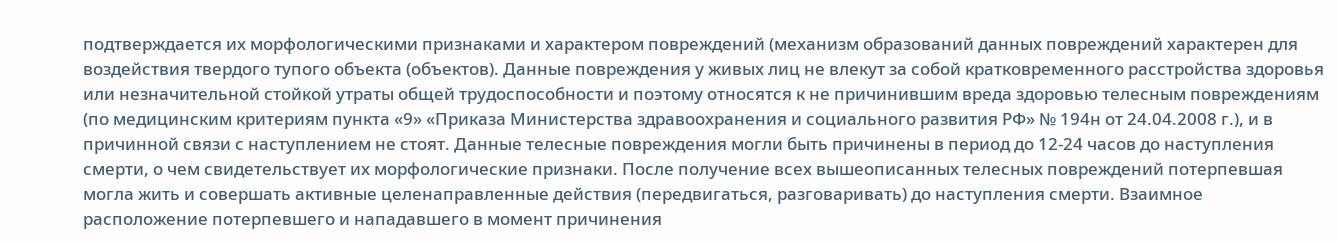подтверждается их морфологическими признаками и характером повреждений (механизм образований данных повреждений характерен для воздействия твердого тупого объекта (объектов). Данные повреждения у живых лиц не влекут за собой кратковременного расстройства здоровья или незначительной стойкой утраты общей трудоспособности и поэтому относятся к не причинившим вреда здоровью телесным повреждениям (по медицинским критериям пункта «9» «Приказа Министерства здравоохранения и социального развития РФ» № 194н от 24.04.2008 г.), и в причинной связи с наступлением не стоят. Данные телесные повреждения могли быть причинены в период до 12-24 часов до наступления смерти, о чем свидетельствует их морфологические признаки. После получение всех вышеописанных телесных повреждений потерпевшая могла жить и совершать активные целенаправленные действия (передвигаться, разговаривать) до наступления смерти. Взаимное расположение потерпевшего и нападавшего в момент причинения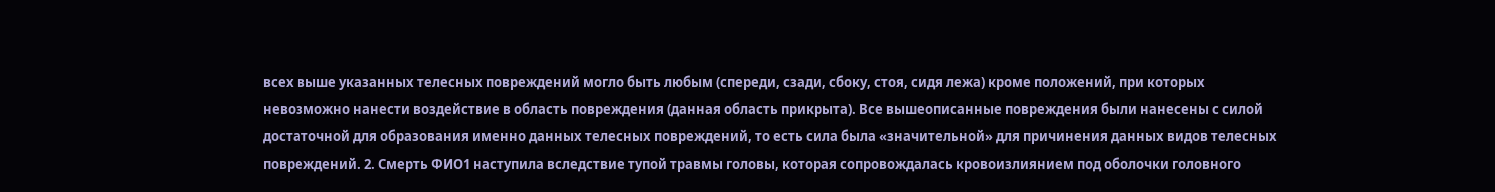всех выше указанных телесных повреждений могло быть любым (спереди, сзади, сбоку, стоя, сидя лежа) кроме положений, при которых невозможно нанести воздействие в область повреждения (данная область прикрыта). Все вышеописанные повреждения были нанесены с силой достаточной для образования именно данных телесных повреждений, то есть сила была «значительной» для причинения данных видов телесных повреждений. 2. Смерть ФИО1 наступила вследствие тупой травмы головы, которая сопровождалась кровоизлиянием под оболочки головного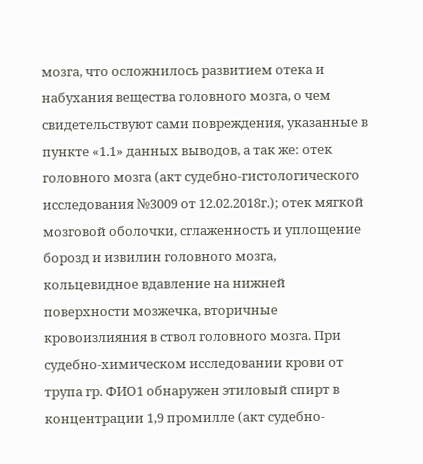мозга, что осложнилось развитием отека и набухания вещества головного мозга, о чем свидетельствуют сами повреждения, указанные в пункте «1.1» данных выводов, а так же: отек головного мозга (акт судебно-гистологического исследования №3009 от 12.02.2018г.); отек мягкой мозговой оболочки, сглаженность и уплощение борозд и извилин головного мозга, кольцевидное вдавление на нижней поверхности мозжечка, вторичные кровоизлияния в ствол головного мозга. При судебно-химическом исследовании крови от трупа гр. ФИО1 обнаружен этиловый спирт в концентрации 1,9 промилле (акт судебно-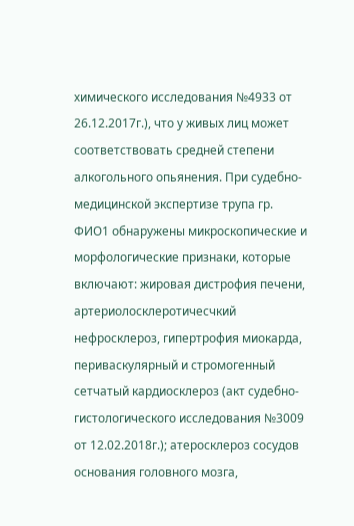химического исследования №4933 от 26.12.2017г.), что у живых лиц может соответствовать средней степени алкогольного опьянения. При судебно-медицинской экспертизе трупа гр. ФИО1 обнаружены микроскопические и морфологические признаки, которые включают: жировая дистрофия печени, артериолосклеротичесчкий нефросклероз, гипертрофия миокарда, периваскулярный и стромогенный сетчатый кардиосклероз (акт судебно-гистологического исследования №3009 от 12.02.2018г.); атеросклероз сосудов основания головного мозга,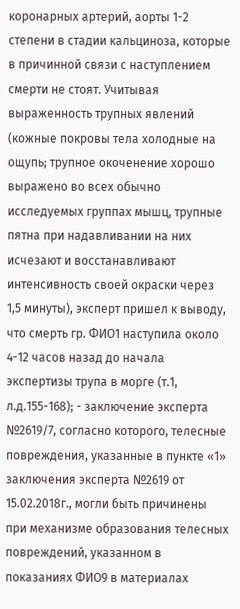коронарных артерий, аорты 1-2 степени в стадии кальциноза, которые в причинной связи с наступлением смерти не стоят. Учитывая выраженность трупных явлений (кожные покровы тела холодные на ощупь; трупное окоченение хорошо выражено во всех обычно исследуемых группах мышц, трупные пятна при надавливании на них исчезают и восстанавливают интенсивность своей окраски через 1,5 минуты), эксперт пришел к выводу, что смерть гр. ФИО1 наступила около 4-12 часов назад до начала экспертизы трупа в морге (т.1, л.д.155-168); - заключение эксперта №2619/7, согласно которого, телесные повреждения, указанные в пункте «1» заключения эксперта №2619 от 15.02.2018г., могли быть причинены при механизме образования телесных повреждений, указанном в показаниях ФИО9 в материалах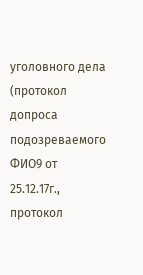уголовного дела (протокол допроса подозреваемого ФИО9 от 25.12.17г., протокол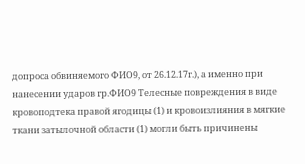допроса обвиняемого ФИО9, от 26.12.17г.), а именно при нанесении ударов гр.ФИО9 Телесные повреждения в виде кровоподтека правой ягодицы (1) и кровоизлияния в мягкие ткани затылочной области (1) могли быть причинены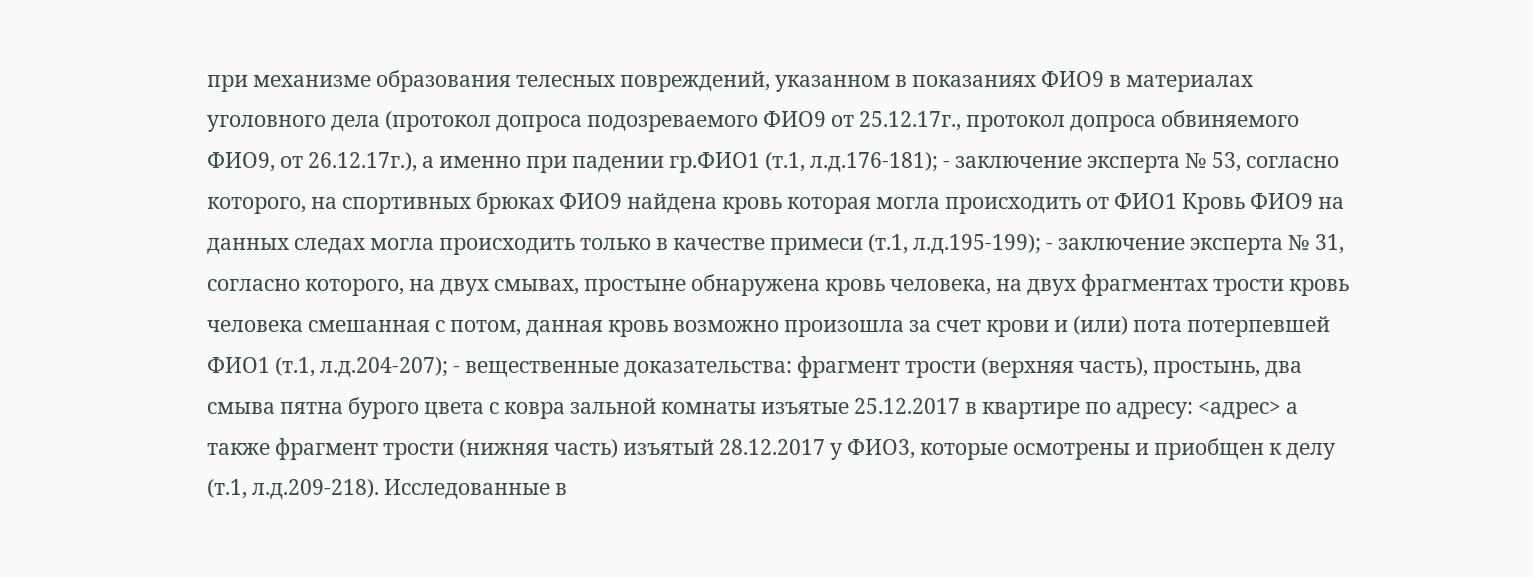при механизме образования телесных повреждений, указанном в показаниях ФИО9 в материалах уголовного дела (протокол допроса подозреваемого ФИО9 от 25.12.17г., протокол допроса обвиняемого ФИО9, от 26.12.17г.), а именно при падении гр.ФИО1 (т.1, л.д.176-181); - заключение эксперта № 53, согласно которого, на спортивных брюках ФИО9 найдена кровь которая могла происходить от ФИО1 Кровь ФИО9 на данных следах могла происходить только в качестве примеси (т.1, л.д.195-199); - заключение эксперта № 31, согласно которого, на двух смывах, простыне обнаружена кровь человека, на двух фрагментах трости кровь человека смешанная с потом, данная кровь возможно произошла за счет крови и (или) пота потерпевшей ФИО1 (т.1, л.д.204-207); - вещественные доказательства: фрагмент трости (верхняя часть), простынь, два смыва пятна бурого цвета с ковра зальной комнаты изъятые 25.12.2017 в квартире по адресу: <адрес> а также фрагмент трости (нижняя часть) изъятый 28.12.2017 у ФИО3, которые осмотрены и приобщен к делу (т.1, л.д.209-218). Исследованные в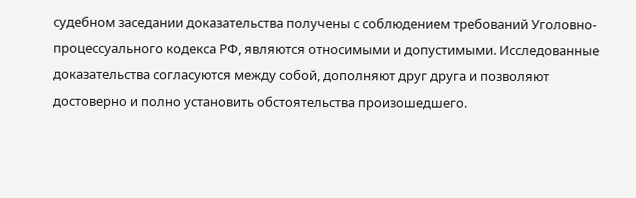судебном заседании доказательства получены с соблюдением требований Уголовно-процессуального кодекса РФ, являются относимыми и допустимыми. Исследованные доказательства согласуются между собой, дополняют друг друга и позволяют достоверно и полно установить обстоятельства произошедшего.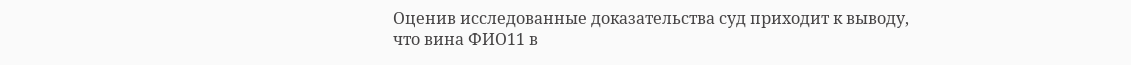Оценив исследованные доказательства суд приходит к выводу, что вина ФИО11 в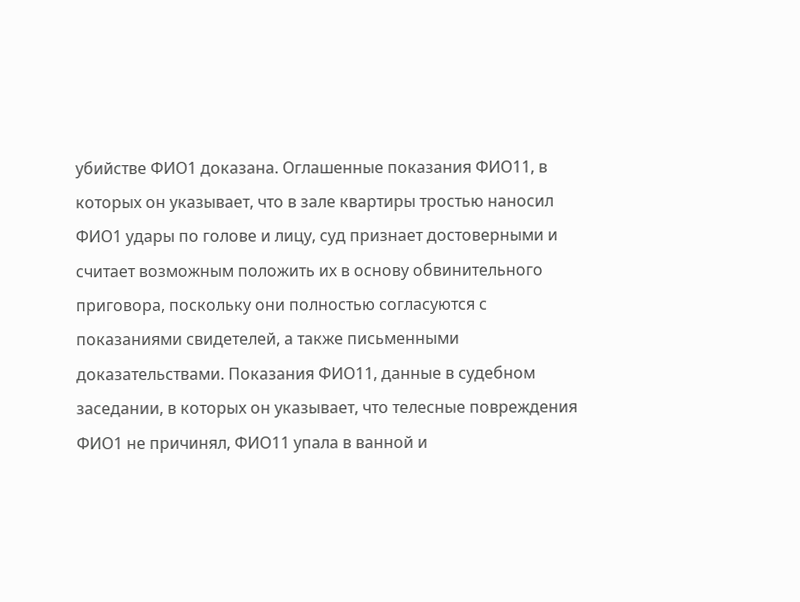убийстве ФИО1 доказана. Оглашенные показания ФИО11, в которых он указывает, что в зале квартиры тростью наносил ФИО1 удары по голове и лицу, суд признает достоверными и считает возможным положить их в основу обвинительного приговора, поскольку они полностью согласуются с показаниями свидетелей, а также письменными доказательствами. Показания ФИО11, данные в судебном заседании, в которых он указывает, что телесные повреждения ФИО1 не причинял, ФИО11 упала в ванной и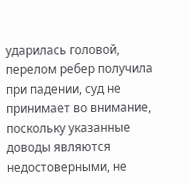ударилась головой, перелом ребер получила при падении, суд не принимает во внимание, поскольку указанные доводы являются недостоверными, не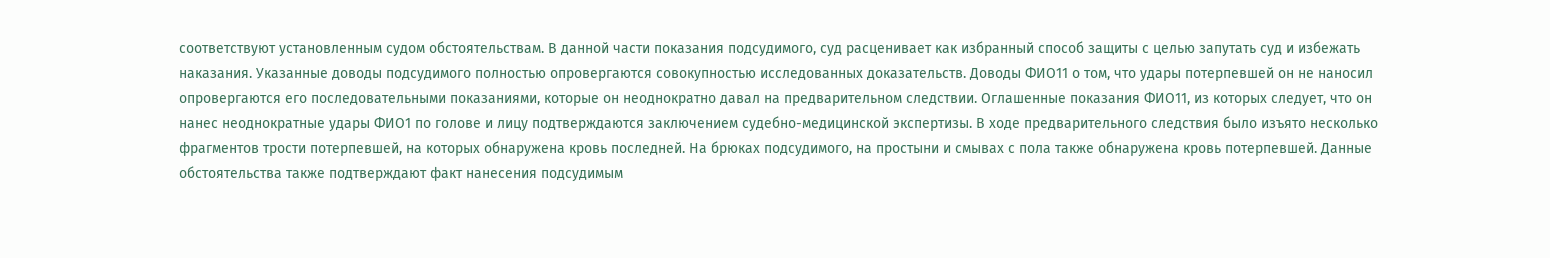соответствуют установленным судом обстоятельствам. В данной части показания подсудимого, суд расценивает как избранный способ защиты с целью запутать суд и избежать наказания. Указанные доводы подсудимого полностью опровергаются совокупностью исследованных доказательств. Доводы ФИО11 о том, что удары потерпевшей он не наносил опровергаются его последовательными показаниями, которые он неоднократно давал на предварительном следствии. Оглашенные показания ФИО11, из которых следует, что он нанес неоднократные удары ФИО1 по голове и лицу подтверждаются заключением судебно-медицинской экспертизы. В ходе предварительного следствия было изъято несколько фрагментов трости потерпевшей, на которых обнаружена кровь последней. На брюках подсудимого, на простыни и смывах с пола также обнаружена кровь потерпевшей. Данные обстоятельства также подтверждают факт нанесения подсудимым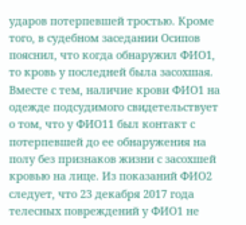ударов потерпевшей тростью. Кроме того, в судебном заседании Осипов пояснил, что когда обнаружил ФИО1, то кровь у последней была засохшая. Вместе с тем, наличие крови ФИО1 на одежде подсудимого свидетельствует о том, что у ФИО11 был контакт с потерпевшей до ее обнаружения на полу без признаков жизни с засохшей кровью на лице. Из показаний ФИО2 следует, что 23 декабря 2017 года телесных повреждений у ФИО1 не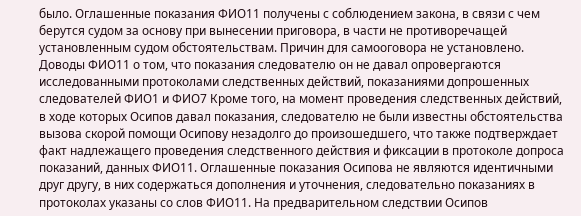было. Оглашенные показания ФИО11 получены с соблюдением закона, в связи с чем берутся судом за основу при вынесении приговора, в части не противоречащей установленным судом обстоятельствам. Причин для самооговора не установлено. Доводы ФИО11 о том, что показания следователю он не давал опровергаются исследованными протоколами следственных действий, показаниями допрошенных следователей ФИО1 и ФИО7 Кроме того, на момент проведения следственных действий, в ходе которых Осипов давал показания, следователю не были известны обстоятельства вызова скорой помощи Осипову незадолго до произошедшего, что также подтверждает факт надлежащего проведения следственного действия и фиксации в протоколе допроса показаний, данных ФИО11. Оглашенные показания Осипова не являются идентичными друг другу, в них содержаться дополнения и уточнения, следовательно показаниях в протоколах указаны со слов ФИО11. На предварительном следствии Осипов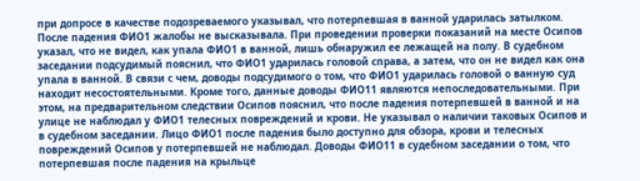при допросе в качестве подозреваемого указывал, что потерпевшая в ванной ударилась затылком. После падения ФИО1 жалобы не высказывала. При проведении проверки показаний на месте Осипов указал, что не видел, как упала ФИО1 в ванной, лишь обнаружил ее лежащей на полу. В судебном заседании подсудимый пояснил, что ФИО1 ударилась головой справа, а затем, что он не видел как она упала в ванной. В связи с чем, доводы подсудимого о том, что ФИО1 ударилась головой о ванную суд находит несостоятельными. Кроме того, данные доводы ФИО11 являются непоследовательными. При этом, на предварительном следствии Осипов пояснил, что после падения потерпевшей в ванной и на улице не наблюдал у ФИО1 телесных повреждений и крови. Не указывал о наличии таковых Осипов и в судебном заседании. Лицо ФИО1 после падения было доступно для обзора, крови и телесных повреждений Осипов у потерпевшей не наблюдал. Доводы ФИО11 в судебном заседании о том, что потерпевшая после падения на крыльце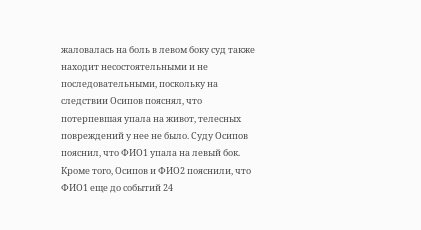жаловалась на боль в левом боку суд также находит несостоятельными и не последовательными, поскольку на следствии Осипов пояснял, что потерпевшая упала на живот, телесных повреждений у нее не было. Суду Осипов пояснил, что ФИО1 упала на левый бок. Кроме того, Осипов и ФИО2 пояснили, что ФИО1 еще до событий 24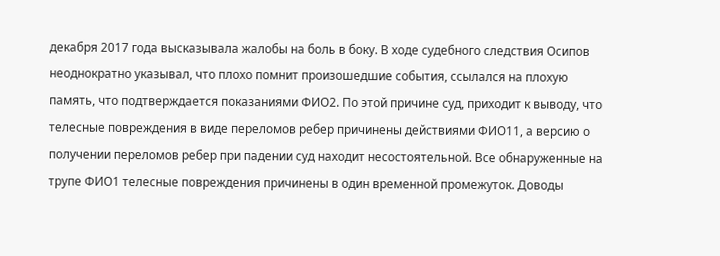декабря 2017 года высказывала жалобы на боль в боку. В ходе судебного следствия Осипов неоднократно указывал, что плохо помнит произошедшие события, ссылался на плохую память, что подтверждается показаниями ФИО2. По этой причине суд, приходит к выводу, что телесные повреждения в виде переломов ребер причинены действиями ФИО11, а версию о получении переломов ребер при падении суд находит несостоятельной. Все обнаруженные на трупе ФИО1 телесные повреждения причинены в один временной промежуток. Доводы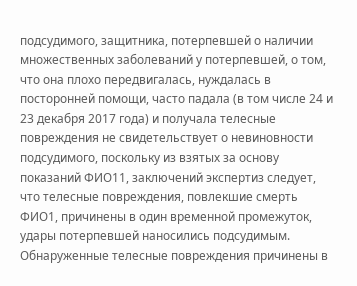подсудимого, защитника, потерпевшей о наличии множественных заболеваний у потерпевшей, о том, что она плохо передвигалась, нуждалась в посторонней помощи, часто падала (в том числе 24 и 23 декабря 2017 года) и получала телесные повреждения не свидетельствует о невиновности подсудимого, поскольку из взятых за основу показаний ФИО11, заключений экспертиз следует, что телесные повреждения, повлекшие смерть ФИО1, причинены в один временной промежуток, удары потерпевшей наносились подсудимым. Обнаруженные телесные повреждения причинены в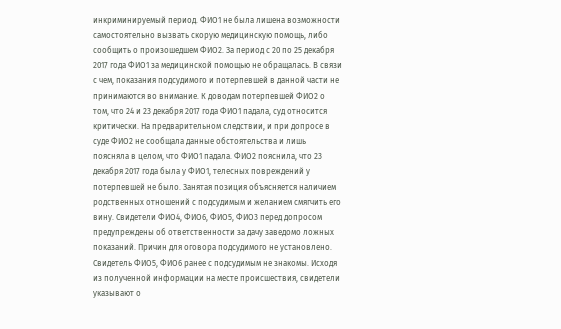инкриминируемый период. ФИО1 не была лишена возможности самостоятельно вызвать скорую медицинскую помощь, либо сообщить о произошедшем ФИО2. За период с 20 по 25 декабря 2017 года ФИО1 за медицинской помощью не обращалась. В связи с чем, показания подсудимого и потерпевшей в данной части не принимаются во внимание. К доводам потерпевшей ФИО2 о том, что 24 и 23 декабря 2017 года ФИО1 падала, суд относится критически. На предварительном следствии, и при допросе в суде ФИО2 не сообщала данные обстоятельства и лишь поясняла в целом, что ФИО1 падала. ФИО2 пояснила, что 23 декабря 2017 года была у ФИО1, телесных повреждений у потерпевшей не было. Занятая позиция объясняется наличием родственных отношений с подсудимым и желанием смягчить его вину. Свидетели ФИО4, ФИО6, ФИО5, ФИО3 перед допросом предупреждены об ответственности за дачу заведомо ложных показаний. Причин для оговора подсудимого не установлено. Свидетель ФИО5, ФИО6 ранее с подсудимым не знакомы. Исходя из полученной информации на месте происшествия, свидетели указывают о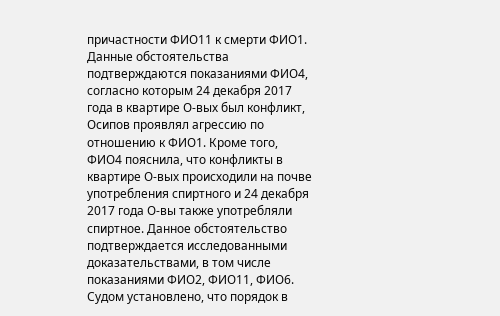причастности ФИО11 к смерти ФИО1. Данные обстоятельства подтверждаются показаниями ФИО4, согласно которым 24 декабря 2017 года в квартире О-вых был конфликт, Осипов проявлял агрессию по отношению к ФИО1. Кроме того, ФИО4 пояснила, что конфликты в квартире О-вых происходили на почве употребления спиртного и 24 декабря 2017 года О-вы также употребляли спиртное. Данное обстоятельство подтверждается исследованными доказательствами, в том числе показаниями ФИО2, ФИО11, ФИО6. Судом установлено, что порядок в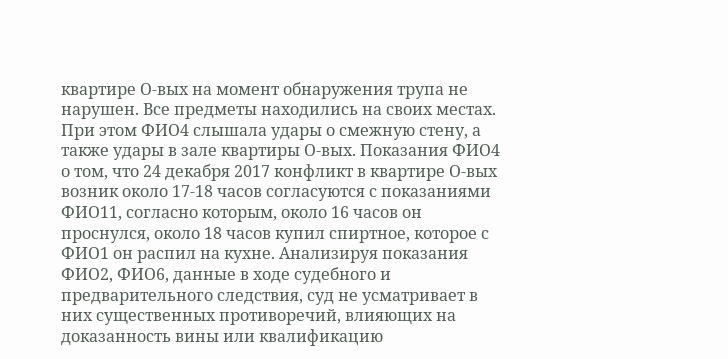квартире О-вых на момент обнаружения трупа не нарушен. Все предметы находились на своих местах. При этом ФИО4 слышала удары о смежную стену, а также удары в зале квартиры О-вых. Показания ФИО4 о том, что 24 декабря 2017 конфликт в квартире О-вых возник около 17-18 часов согласуются с показаниями ФИО11, согласно которым, около 16 часов он проснулся, около 18 часов купил спиртное, которое с ФИО1 он распил на кухне. Анализируя показания ФИО2, ФИО6, данные в ходе судебного и предварительного следствия, суд не усматривает в них существенных противоречий, влияющих на доказанность вины или квалификацию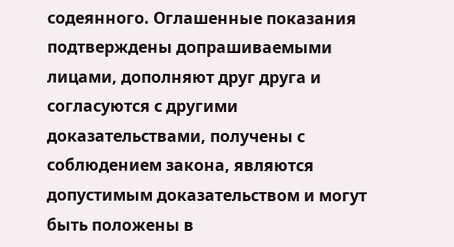содеянного. Оглашенные показания подтверждены допрашиваемыми лицами, дополняют друг друга и согласуются с другими доказательствами, получены с соблюдением закона, являются допустимым доказательством и могут быть положены в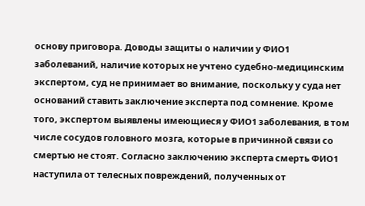основу приговора. Доводы защиты о наличии у ФИО1 заболеваний, наличие которых не учтено судебно-медицинским экспертом, суд не принимает во внимание, поскольку у суда нет оснований ставить заключение эксперта под сомнение. Кроме того, экспертом выявлены имеющиеся у ФИО1 заболевания, в том числе сосудов головного мозга, которые в причинной связи со смертью не стоят. Согласно заключению эксперта смерть ФИО1 наступила от телесных повреждений, полученных от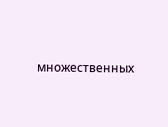множественных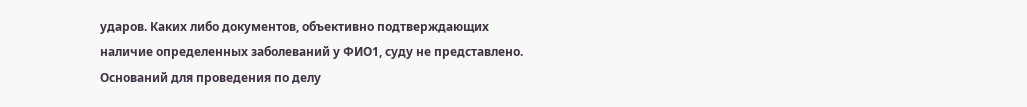ударов. Каких либо документов, объективно подтверждающих наличие определенных заболеваний у ФИО1, суду не представлено. Оснований для проведения по делу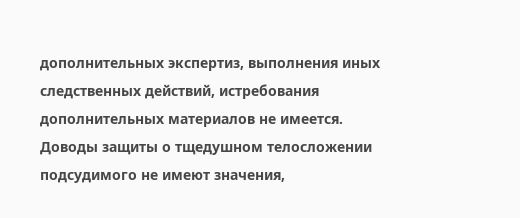дополнительных экспертиз, выполнения иных следственных действий, истребования дополнительных материалов не имеется. Доводы защиты о тщедушном телосложении подсудимого не имеют значения,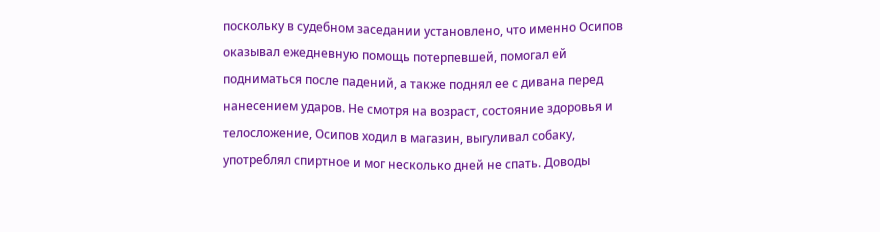поскольку в судебном заседании установлено, что именно Осипов оказывал ежедневную помощь потерпевшей, помогал ей подниматься после падений, а также поднял ее с дивана перед нанесением ударов. Не смотря на возраст, состояние здоровья и телосложение, Осипов ходил в магазин, выгуливал собаку, употреблял спиртное и мог несколько дней не спать. Доводы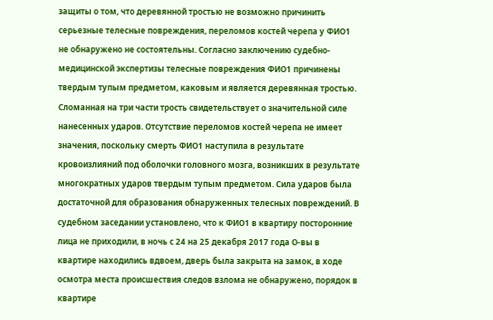защиты о том, что деревянной тростью не возможно причинить серьезные телесные повреждения, переломов костей черепа у ФИО1 не обнаружено не состоятельны. Согласно заключению судебно-медицинской экспертизы телесные повреждения ФИО1 причинены твердым тупым предметом, каковым и является деревянная тростью. Сломанная на три части трость свидетельствует о значительной силе нанесенных ударов. Отсутствие переломов костей черепа не имеет значения, поскольку смерть ФИО1 наступила в результате кровоизлияний под оболочки головного мозга, возникших в результате многократных ударов твердым тупым предметом. Сила ударов была достаточной для образования обнаруженных телесных повреждений. В судебном заседании установлено, что к ФИО1 в квартиру посторонние лица не приходили, в ночь с 24 на 25 декабря 2017 года О-вы в квартире находились вдвоем, дверь была закрыта на замок, в ходе осмотра места происшествия следов взлома не обнаружено, порядок в квартире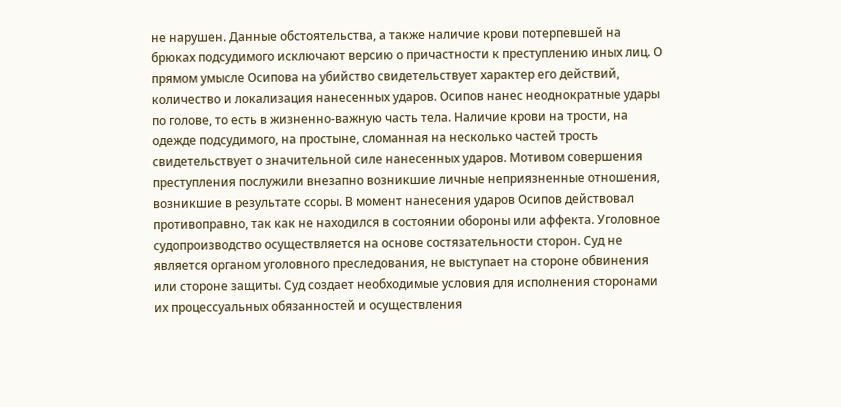не нарушен. Данные обстоятельства, а также наличие крови потерпевшей на брюках подсудимого исключают версию о причастности к преступлению иных лиц. О прямом умысле Осипова на убийство свидетельствует характер его действий, количество и локализация нанесенных ударов. Осипов нанес неоднократные удары по голове, то есть в жизненно-важную часть тела. Наличие крови на трости, на одежде подсудимого, на простыне, сломанная на несколько частей трость свидетельствует о значительной силе нанесенных ударов. Мотивом совершения преступления послужили внезапно возникшие личные неприязненные отношения, возникшие в результате ссоры. В момент нанесения ударов Осипов действовал противоправно, так как не находился в состоянии обороны или аффекта. Уголовное судопроизводство осуществляется на основе состязательности сторон. Суд не является органом уголовного преследования, не выступает на стороне обвинения или стороне защиты. Суд создает необходимые условия для исполнения сторонами их процессуальных обязанностей и осуществления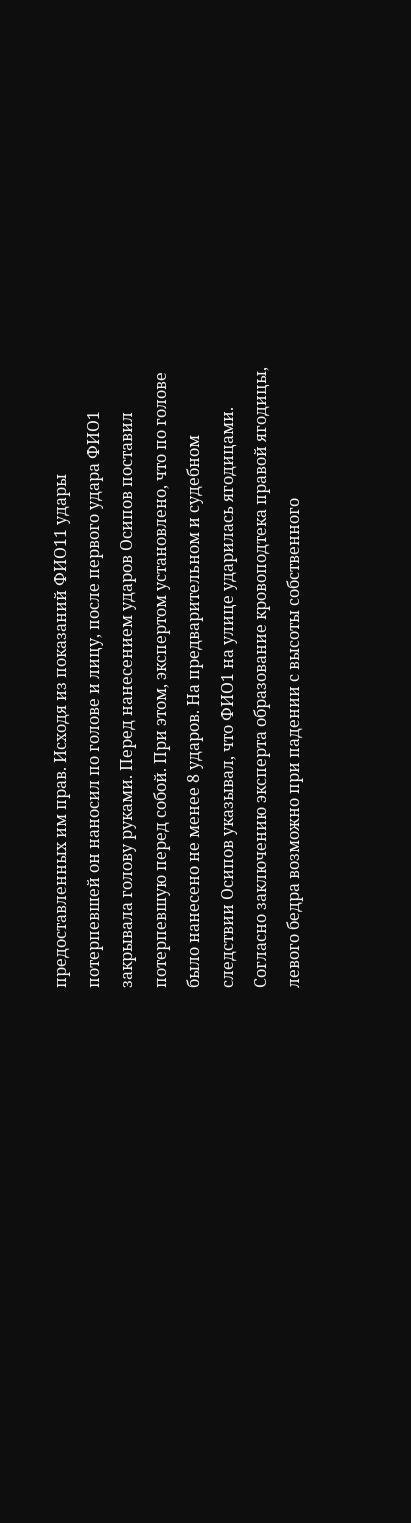предоставленных им прав. Исходя из показаний ФИО11 удары потерпевшей он наносил по голове и лицу, после первого удара ФИО1 закрывала голову руками. Перед нанесением ударов Осипов поставил потерпевшую перед собой. При этом, экспертом установлено, что по голове было нанесено не менее 8 ударов. На предварительном и судебном следствии Осипов указывал, что ФИО1 на улице ударилась ягодицами. Согласно заключению эксперта образование кровоподтека правой ягодицы, левого бедра возможно при падении с высоты собственного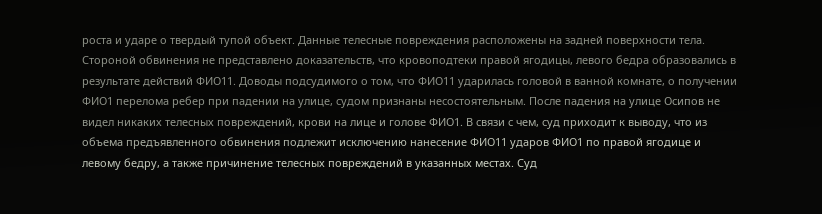роста и ударе о твердый тупой объект. Данные телесные повреждения расположены на задней поверхности тела. Стороной обвинения не представлено доказательств, что кровоподтеки правой ягодицы, левого бедра образовались в результате действий ФИО11. Доводы подсудимого о том, что ФИО11 ударилась головой в ванной комнате, о получении ФИО1 перелома ребер при падении на улице, судом признаны несостоятельным. После падения на улице Осипов не видел никаких телесных повреждений, крови на лице и голове ФИО1. В связи с чем, суд приходит к выводу, что из объема предъявленного обвинения подлежит исключению нанесение ФИО11 ударов ФИО1 по правой ягодице и левому бедру, а также причинение телесных повреждений в указанных местах. Суд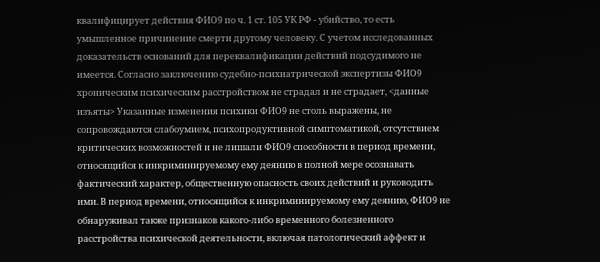квалифицирует действия ФИО9 по ч. 1 ст. 105 УК РФ - убийство, то есть умышленное причинение смерти другому человеку. С учетом исследованных доказательств оснований для переквалификации действий подсудимого не имеется. Согласно заключению судебно-психиатрической экспертизы ФИО9 хроническим психическим расстройством не страдал и не страдает, <данные изъяты> Указанные изменения психики ФИО9 не столь выражены, не сопровождаются слабоумием, психопродуктивной симптоматикой, отсутствием критических возможностей и не лишали ФИО9 способности в период времени, относящийся к инкриминируемому ему деянию в полной мере осознавать фактический характер, общественную опасность своих действий и руководить ими. В период времени, относящийся к инкриминируемому ему деянию, ФИО9 не обнаруживал также признаков какого-либо временного болезненного расстройства психической деятельности, включая патологический аффект и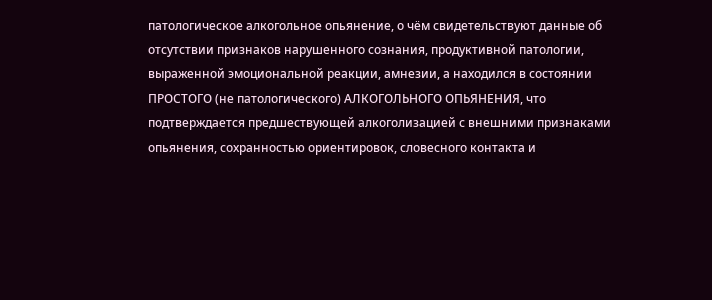патологическое алкогольное опьянение, о чём свидетельствуют данные об отсутствии признаков нарушенного сознания, продуктивной патологии, выраженной эмоциональной реакции, амнезии, а находился в состоянии ПРОСТОГО (не патологического) АЛКОГОЛЬНОГО ОПЬЯНЕНИЯ, что подтверждается предшествующей алкоголизацией с внешними признаками опьянения, сохранностью ориентировок, словесного контакта и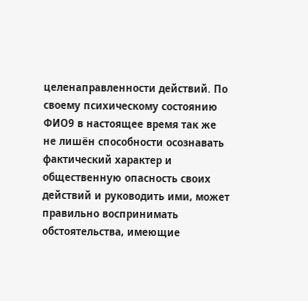целенаправленности действий. По своему психическому состоянию ФИО9 в настоящее время так же не лишён способности осознавать фактический характер и общественную опасность своих действий и руководить ими, может правильно воспринимать обстоятельства, имеющие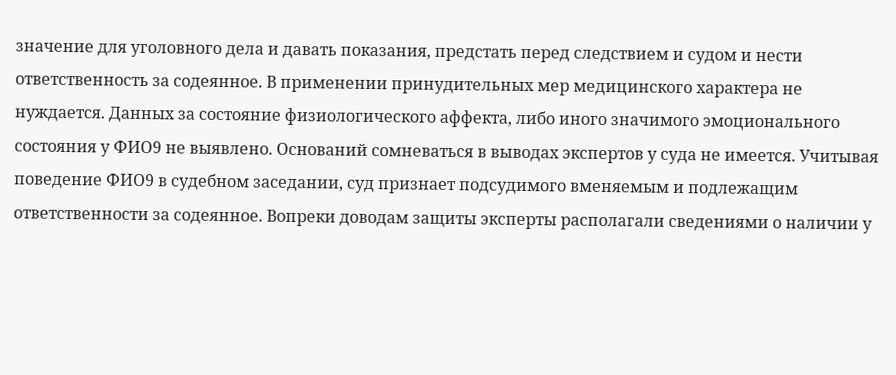значение для уголовного дела и давать показания, предстать перед следствием и судом и нести ответственность за содеянное. В применении принудительных мер медицинского характера не нуждается. Данных за состояние физиологического аффекта, либо иного значимого эмоционального состояния у ФИО9 не выявлено. Оснований сомневаться в выводах экспертов у суда не имеется. Учитывая поведение ФИО9 в судебном заседании, суд признает подсудимого вменяемым и подлежащим ответственности за содеянное. Вопреки доводам защиты эксперты располагали сведениями о наличии у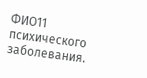ФИО11 психического заболевания.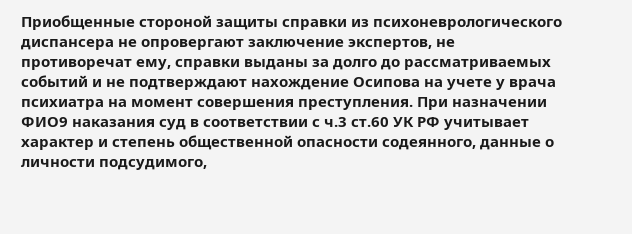Приобщенные стороной защиты справки из психоневрологического диспансера не опровергают заключение экспертов, не противоречат ему, справки выданы за долго до рассматриваемых событий и не подтверждают нахождение Осипова на учете у врача психиатра на момент совершения преступления. При назначении ФИО9 наказания суд в соответствии с ч.3 ст.60 УК РФ учитывает характер и степень общественной опасности содеянного, данные о личности подсудимого,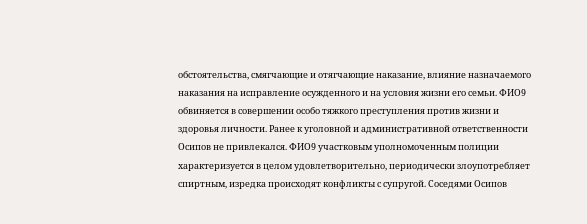обстоятельства, смягчающие и отягчающие наказание, влияние назначаемого наказания на исправление осужденного и на условия жизни его семьи. ФИО9 обвиняется в совершении особо тяжкого преступления против жизни и здоровья личности. Ранее к уголовной и административной ответственности Осипов не привлекался. ФИО9 участковым уполномоченным полиции характеризуется в целом удовлетворительно, периодически злоупотребляет спиртным, изредка происходят конфликты с супругой. Соседями Осипов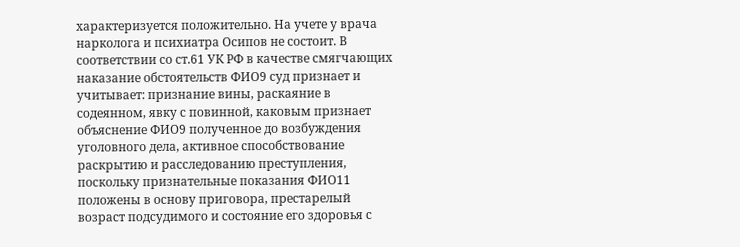характеризуется положительно. На учете у врача нарколога и психиатра Осипов не состоит. В соответствии со ст.61 УК РФ в качестве смягчающих наказание обстоятельств ФИО9 суд признает и учитывает: признание вины, раскаяние в содеянном, явку с повинной, каковым признает объяснение ФИО9 полученное до возбуждения уголовного дела, активное способствование раскрытию и расследованию преступления, поскольку признательные показания ФИО11 положены в основу приговора, престарелый возраст подсудимого и состояние его здоровья с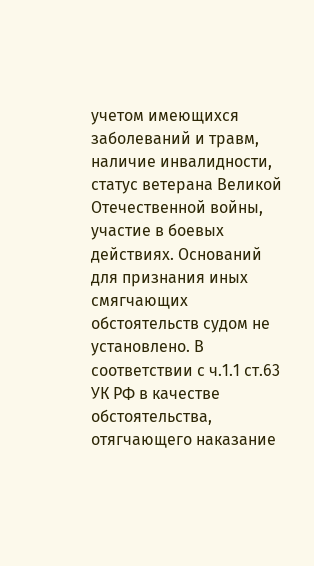учетом имеющихся заболеваний и травм, наличие инвалидности, статус ветерана Великой Отечественной войны, участие в боевых действиях. Оснований для признания иных смягчающих обстоятельств судом не установлено. В соответствии с ч.1.1 ст.63 УК РФ в качестве обстоятельства, отягчающего наказание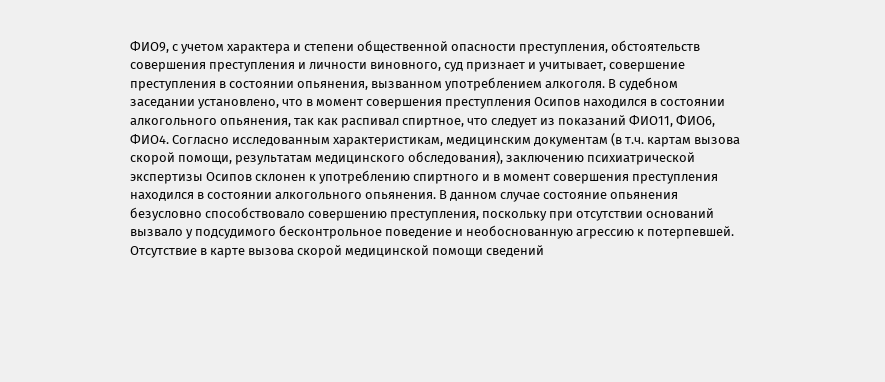ФИО9, с учетом характера и степени общественной опасности преступления, обстоятельств совершения преступления и личности виновного, суд признает и учитывает, совершение преступления в состоянии опьянения, вызванном употреблением алкоголя. В судебном заседании установлено, что в момент совершения преступления Осипов находился в состоянии алкогольного опьянения, так как распивал спиртное, что следует из показаний ФИО11, ФИО6, ФИО4. Согласно исследованным характеристикам, медицинским документам (в т.ч. картам вызова скорой помощи, результатам медицинского обследования), заключению психиатрической экспертизы Осипов склонен к употреблению спиртного и в момент совершения преступления находился в состоянии алкогольного опьянения. В данном случае состояние опьянения безусловно способствовало совершению преступления, поскольку при отсутствии оснований вызвало у подсудимого бесконтрольное поведение и необоснованную агрессию к потерпевшей. Отсутствие в карте вызова скорой медицинской помощи сведений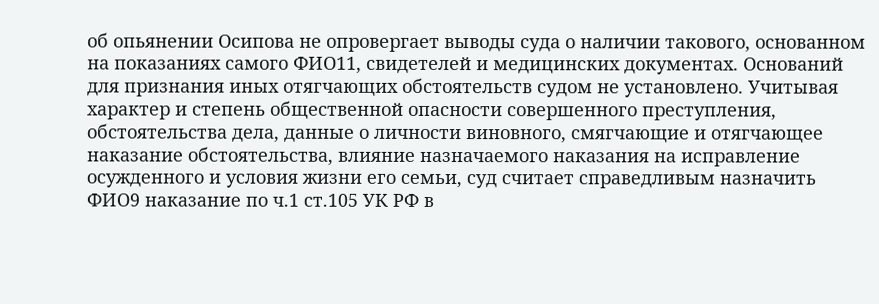об опьянении Осипова не опровергает выводы суда о наличии такового, основанном на показаниях самого ФИО11, свидетелей и медицинских документах. Оснований для признания иных отягчающих обстоятельств судом не установлено. Учитывая характер и степень общественной опасности совершенного преступления, обстоятельства дела, данные о личности виновного, смягчающие и отягчающее наказание обстоятельства, влияние назначаемого наказания на исправление осужденного и условия жизни его семьи, суд считает справедливым назначить ФИО9 наказание по ч.1 ст.105 УК РФ в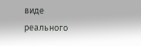виде реального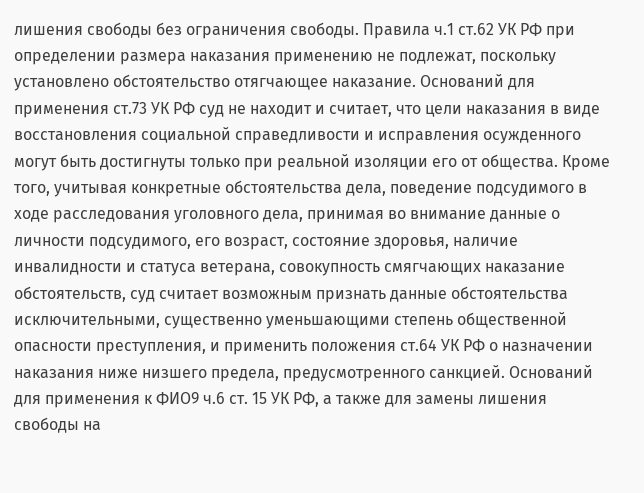лишения свободы без ограничения свободы. Правила ч.1 ст.62 УК РФ при определении размера наказания применению не подлежат, поскольку установлено обстоятельство отягчающее наказание. Оснований для применения ст.73 УК РФ суд не находит и считает, что цели наказания в виде восстановления социальной справедливости и исправления осужденного могут быть достигнуты только при реальной изоляции его от общества. Кроме того, учитывая конкретные обстоятельства дела, поведение подсудимого в ходе расследования уголовного дела, принимая во внимание данные о личности подсудимого, его возраст, состояние здоровья, наличие инвалидности и статуса ветерана, совокупность смягчающих наказание обстоятельств, суд считает возможным признать данные обстоятельства исключительными, существенно уменьшающими степень общественной опасности преступления, и применить положения ст.64 УК РФ о назначении наказания ниже низшего предела, предусмотренного санкцией. Оснований для применения к ФИО9 ч.6 ст. 15 УК РФ, а также для замены лишения свободы на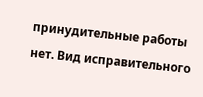принудительные работы нет. Вид исправительного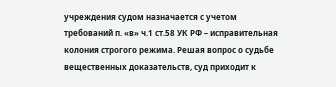учреждения судом назначается с учетом требований п. «в» ч.1 ст.58 УК РФ – исправительная колония строгого режима. Решая вопрос о судьбе вещественных доказательств, суд приходит к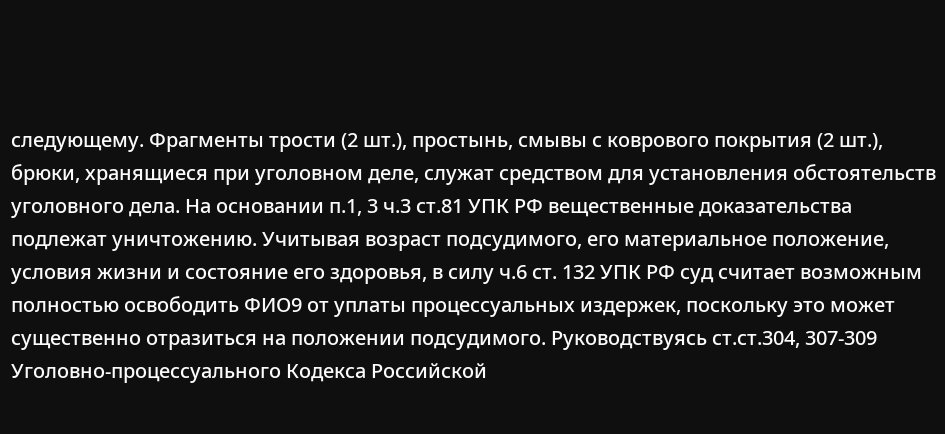следующему. Фрагменты трости (2 шт.), простынь, смывы с коврового покрытия (2 шт.), брюки, хранящиеся при уголовном деле, служат средством для установления обстоятельств уголовного дела. На основании п.1, 3 ч.3 ст.81 УПК РФ вещественные доказательства подлежат уничтожению. Учитывая возраст подсудимого, его материальное положение, условия жизни и состояние его здоровья, в силу ч.6 ст. 132 УПК РФ суд считает возможным полностью освободить ФИО9 от уплаты процессуальных издержек, поскольку это может существенно отразиться на положении подсудимого. Руководствуясь ст.ст.304, 307-309 Уголовно-процессуального Кодекса Российской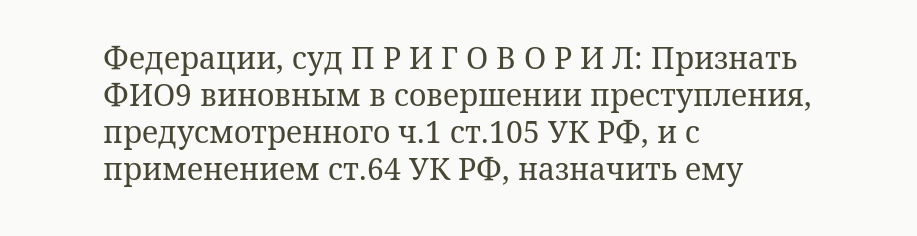Федерации, суд П Р И Г О В О Р И Л: Признать ФИО9 виновным в совершении преступления, предусмотренного ч.1 ст.105 УК РФ, и с применением ст.64 УК РФ, назначить ему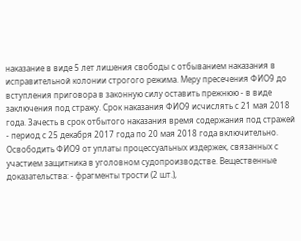наказание в виде 5 лет лишения свободы с отбыванием наказания в исправительной колонии строгого режима. Меру пресечения ФИО9 до вступления приговора в законную силу оставить прежнюю - в виде заключения под стражу. Срок наказания ФИО9 исчислять с 21 мая 2018 года. Зачесть в срок отбытого наказания время содержания под стражей - период с 25 декабря 2017 года по 20 мая 2018 года включительно. Освободить ФИО9 от уплаты процессуальных издержек, связанных с участием защитника в уголовном судопроизводстве. Вещественные доказательства: - фрагменты трости (2 шт.),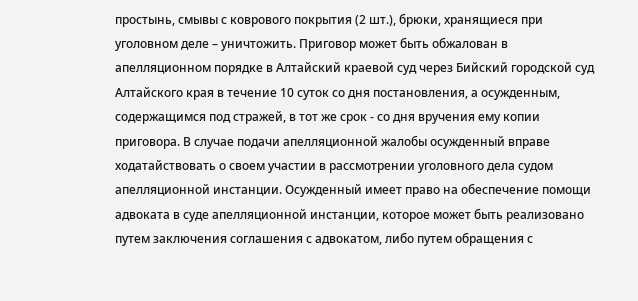простынь, смывы с коврового покрытия (2 шт.), брюки, хранящиеся при уголовном деле – уничтожить. Приговор может быть обжалован в апелляционном порядке в Алтайский краевой суд через Бийский городской суд Алтайского края в течение 10 суток со дня постановления, а осужденным, содержащимся под стражей, в тот же срок - со дня вручения ему копии приговора. В случае подачи апелляционной жалобы осужденный вправе ходатайствовать о своем участии в рассмотрении уголовного дела судом апелляционной инстанции. Осужденный имеет право на обеспечение помощи адвоката в суде апелляционной инстанции, которое может быть реализовано путем заключения соглашения с адвокатом, либо путем обращения с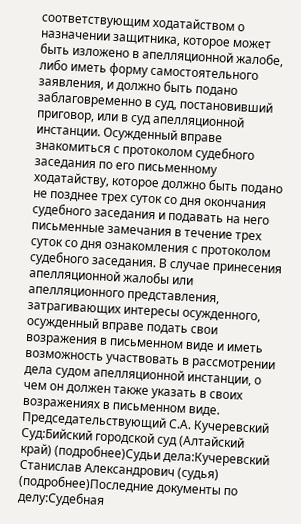соответствующим ходатайством о назначении защитника, которое может быть изложено в апелляционной жалобе, либо иметь форму самостоятельного заявления, и должно быть подано заблаговременно в суд, постановивший приговор, или в суд апелляционной инстанции. Осужденный вправе знакомиться с протоколом судебного заседания по его письменному ходатайству, которое должно быть подано не позднее трех суток со дня окончания судебного заседания и подавать на него письменные замечания в течение трех суток со дня ознакомления с протоколом судебного заседания. В случае принесения апелляционной жалобы или апелляционного представления, затрагивающих интересы осужденного, осужденный вправе подать свои возражения в письменном виде и иметь возможность участвовать в рассмотрении дела судом апелляционной инстанции, о чем он должен также указать в своих возражениях в письменном виде. Председательствующий С.А. Кучеревский Суд:Бийский городской суд (Алтайский край) (подробнее)Судьи дела:Кучеревский Станислав Александрович (судья) (подробнее)Последние документы по делу:Судебная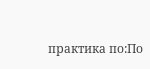практика по:По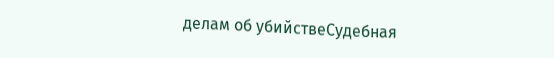делам об убийствеСудебная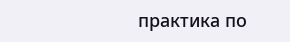практика по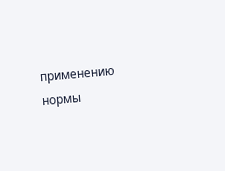применению нормы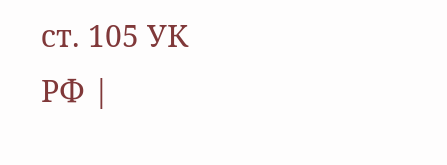ст. 105 УК РФ |